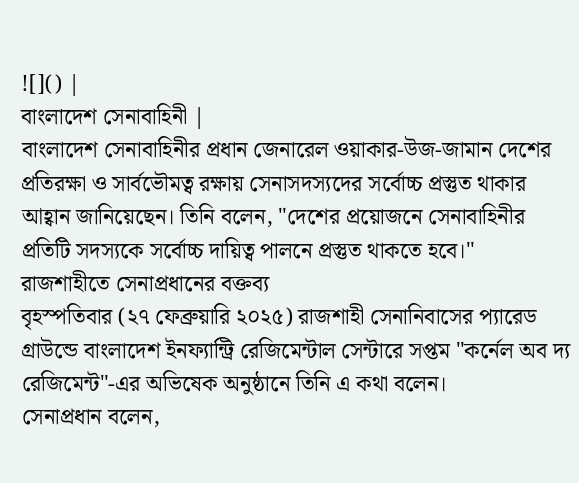![]() |
বাংলাদেশ সেনাবাহিনী |
বাংলাদেশ সেনাবাহিনীর প্রধান জেনারেল ওয়াকার-উজ-জামান দেশের প্রতিরক্ষা ও সার্বভৌমত্ব রক্ষায় সেনাসদস্যদের সর্বোচ্চ প্রস্তুত থাকার আহ্বান জানিয়েছেন। তিনি বলেন, "দেশের প্রয়োজনে সেনাবাহিনীর প্রতিটি সদস্যকে সর্বোচ্চ দায়িত্ব পালনে প্রস্তুত থাকতে হবে।"
রাজশাহীতে সেনাপ্রধানের বক্তব্য
বৃহস্পতিবার (২৭ ফেব্রুয়ারি ২০২৫) রাজশাহী সেনানিবাসের প্যারেড গ্রাউন্ডে বাংলাদেশ ইনফ্যান্ট্রি রেজিমেন্টাল সেন্টারে সপ্তম "কর্নেল অব দ্য রেজিমেন্ট"-এর অভিষেক অনুষ্ঠানে তিনি এ কথা বলেন।
সেনাপ্রধান বলেন,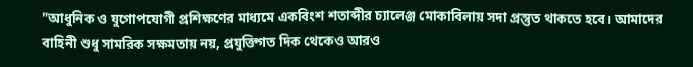"আধুনিক ও যুগোপযোগী প্রশিক্ষণের মাধ্যমে একবিংশ শতাব্দীর চ্যালেঞ্জ মোকাবিলায় সদা প্রস্তুত থাকতে হবে। আমাদের বাহিনী শুধু সামরিক সক্ষমতায় নয়, প্রযুক্তিগত দিক থেকেও আরও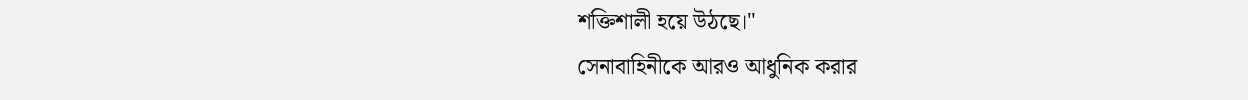শক্তিশালী হয়ে উঠছে।"
সেনাবাহিনীকে আরও আধুনিক করার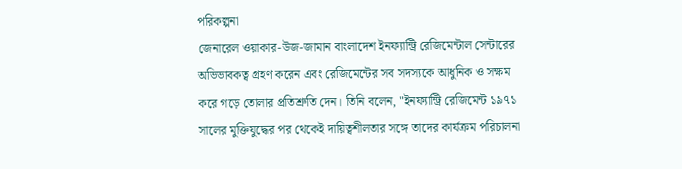পরিকল্পনা
জেনারেল ওয়াকার-উজ-জামান বাংলাদেশ ইনফ্যান্ট্রি রেজিমেন্টাল সেন্টারের অভিভাবকত্ব গ্রহণ করেন এবং রেজিমেন্টের সব সদস্যকে আধুনিক ও সক্ষম করে গড়ে তোলার প্রতিশ্রুতি দেন। তিনি বলেন, "ইনফ্যান্ট্রি রেজিমেন্ট ১৯৭১ সালের মুক্তিযুদ্ধের পর থেকেই দায়িত্বশীলতার সঙ্গে তাদের কার্যক্রম পরিচালনা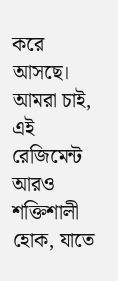করে আসছে। আমরা চাই, এই রেজিমেন্ট আরও শক্তিশালী হোক, যাতে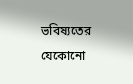ভবিষ্যতের যেকোনো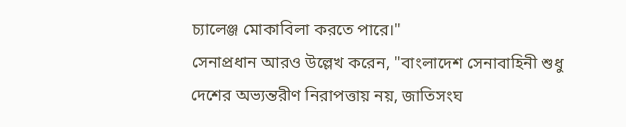চ্যালেঞ্জ মোকাবিলা করতে পারে।"
সেনাপ্রধান আরও উল্লেখ করেন, "বাংলাদেশ সেনাবাহিনী শুধু দেশের অভ্যন্তরীণ নিরাপত্তায় নয়, জাতিসংঘ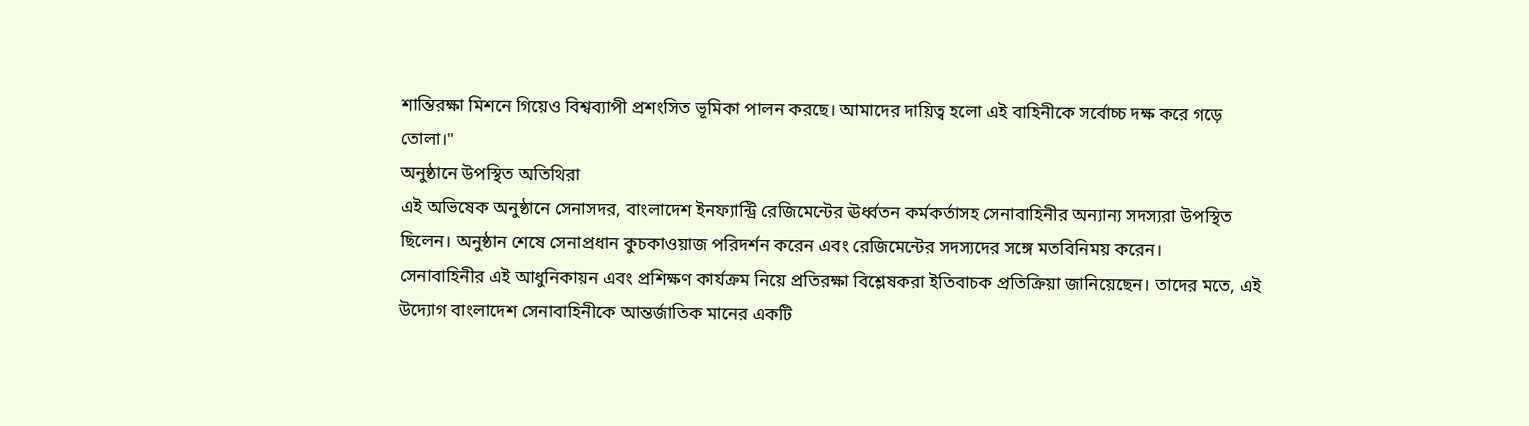শান্তিরক্ষা মিশনে গিয়েও বিশ্বব্যাপী প্রশংসিত ভূমিকা পালন করছে। আমাদের দায়িত্ব হলো এই বাহিনীকে সর্বোচ্চ দক্ষ করে গড়ে তোলা।"
অনুষ্ঠানে উপস্থিত অতিথিরা
এই অভিষেক অনুষ্ঠানে সেনাসদর, বাংলাদেশ ইনফ্যান্ট্রি রেজিমেন্টের ঊর্ধ্বতন কর্মকর্তাসহ সেনাবাহিনীর অন্যান্য সদস্যরা উপস্থিত ছিলেন। অনুষ্ঠান শেষে সেনাপ্রধান কুচকাওয়াজ পরিদর্শন করেন এবং রেজিমেন্টের সদস্যদের সঙ্গে মতবিনিময় করেন।
সেনাবাহিনীর এই আধুনিকায়ন এবং প্রশিক্ষণ কার্যক্রম নিয়ে প্রতিরক্ষা বিশ্লেষকরা ইতিবাচক প্রতিক্রিয়া জানিয়েছেন। তাদের মতে, এই উদ্যোগ বাংলাদেশ সেনাবাহিনীকে আন্তর্জাতিক মানের একটি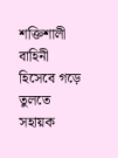শক্তিশালী বাহিনী হিসেবে গড়ে তুলতে সহায়ক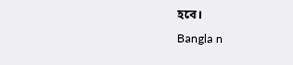হবে।
Bangla n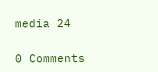media 24

0 Comments